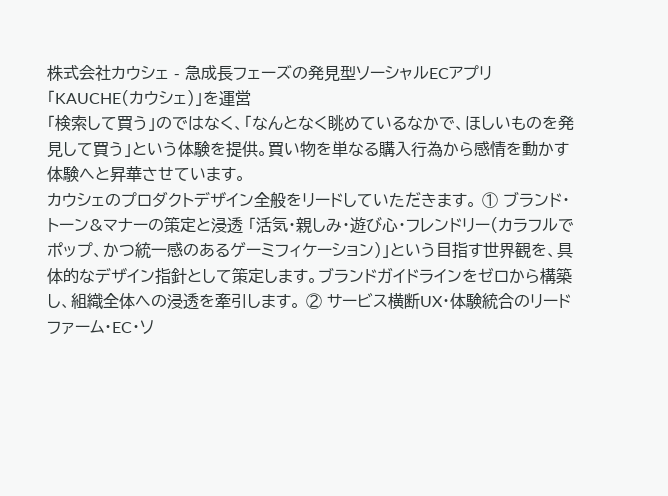株式会社カウシェ - 急成長フェーズの発見型ソーシャルECアプリ「KAUCHE(カウシェ)」を運営
「検索して買う」のではなく、「なんとなく眺めているなかで、ほしいものを発見して買う」という体験を提供。買い物を単なる購入行為から感情を動かす体験へと昇華させています。
カウシェのプロダクトデザイン全般をリードしていただきます。 ① ブランド・トーン&マナーの策定と浸透 「活気・親しみ・遊び心・フレンドリー(カラフルでポップ、かつ統一感のあるゲーミフィケーション)」という目指す世界観を、具体的なデザイン指針として策定します。ブランドガイドラインをゼロから構築し、組織全体への浸透を牽引します。 ② サービス横断UX・体験統合のリード ファーム・EC・ソ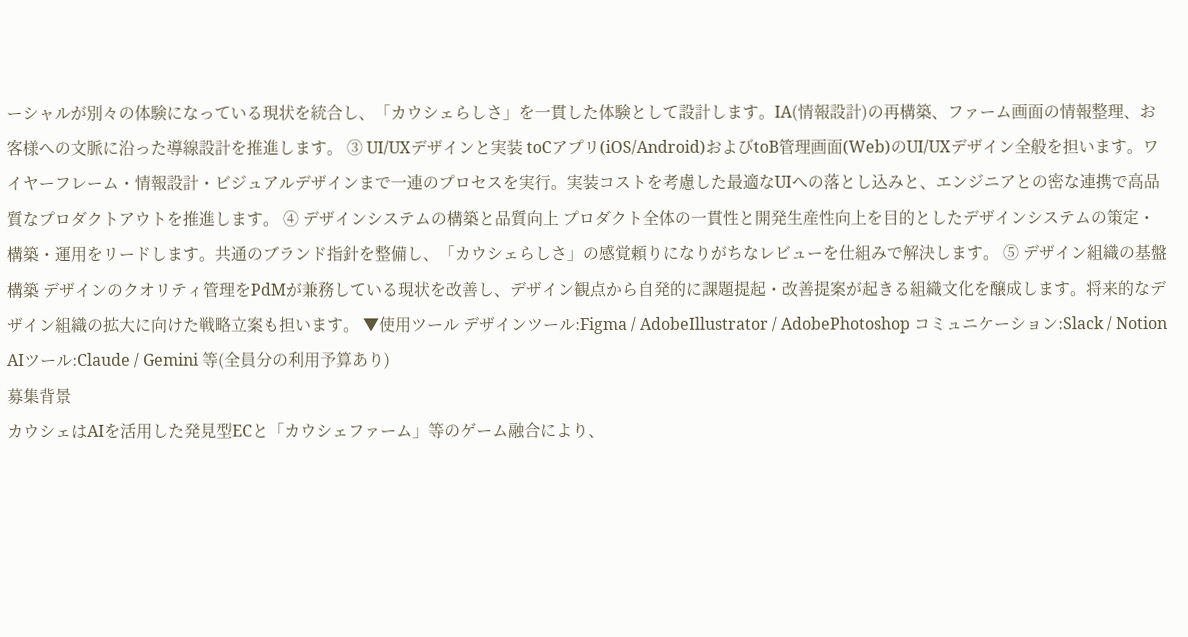ーシャルが別々の体験になっている現状を統合し、「カウシェらしさ」を一貫した体験として設計します。IA(情報設計)の再構築、ファーム画面の情報整理、お客様への文脈に沿った導線設計を推進します。 ③ UI/UXデザインと実装 toCアプリ(iOS/Android)およびtoB管理画面(Web)のUI/UXデザイン全般を担います。ワイヤーフレーム・情報設計・ビジュアルデザインまで一連のプロセスを実行。実装コストを考慮した最適なUIへの落とし込みと、エンジニアとの密な連携で高品質なプロダクトアウトを推進します。 ④ デザインシステムの構築と品質向上 プロダクト全体の一貫性と開発生産性向上を目的としたデザインシステムの策定・構築・運用をリードします。共通のブランド指針を整備し、「カウシェらしさ」の感覚頼りになりがちなレビューを仕組みで解決します。 ⑤ デザイン組織の基盤構築 デザインのクオリティ管理をPdMが兼務している現状を改善し、デザイン観点から自発的に課題提起・改善提案が起きる組織文化を醸成します。将来的なデザイン組織の拡大に向けた戦略立案も担います。 ▼使用ツール デザインツール:Figma / AdobeIllustrator / AdobePhotoshop コミュニケーション:Slack / Notion AIツール:Claude / Gemini 等(全員分の利用予算あり)
募集背景
カウシェはAIを活用した発見型ECと「カウシェファーム」等のゲーム融合により、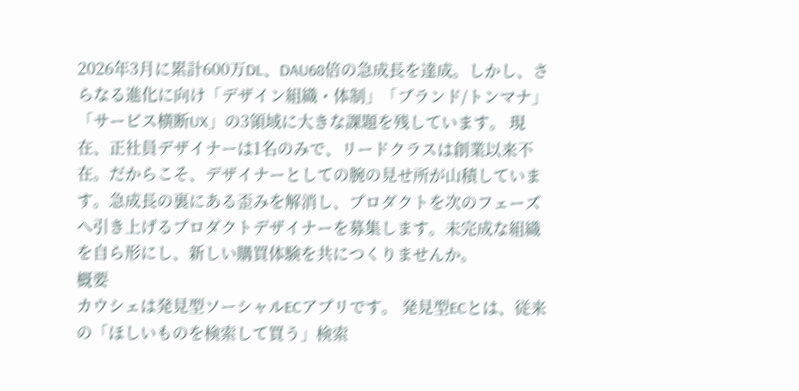2026年3月に累計600万DL、DAU68倍の急成長を達成。しかし、さらなる進化に向け「デザイン組織・体制」「ブランド/トンマナ」「サービス横断UX」の3領域に大きな課題を残しています。 現在、正社員デザイナーは1名のみで、リードクラスは創業以来不在。だからこそ、デザイナーとしての腕の見せ所が山積しています。急成長の裏にある歪みを解消し、プロダクトを次のフェーズへ引き上げるプロダクトデザイナーを募集します。未完成な組織を自ら形にし、新しい購買体験を共につくりませんか。
概要
カウシェは発見型ソーシャルECアプリです。 発見型ECとは、従来の「ほしいものを検索して買う」検索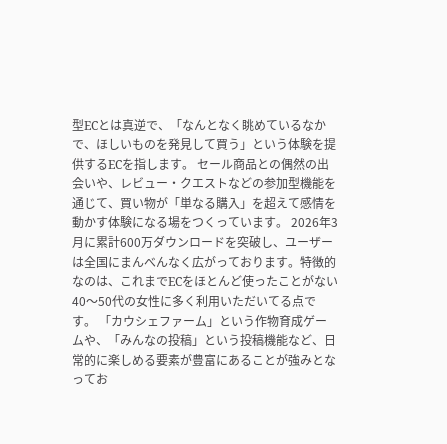型ECとは真逆で、「なんとなく眺めているなかで、ほしいものを発見して買う」という体験を提供するECを指します。 セール商品との偶然の出会いや、レビュー・クエストなどの参加型機能を通じて、買い物が「単なる購入」を超えて感情を動かす体験になる場をつくっています。 2026年3月に累計600万ダウンロードを突破し、ユーザーは全国にまんべんなく広がっております。特徴的なのは、これまでECをほとんど使ったことがない40〜50代の女性に多く利用いただいてる点です。 「カウシェファーム」という作物育成ゲームや、「みんなの投稿」という投稿機能など、日常的に楽しめる要素が豊富にあることが強みとなってお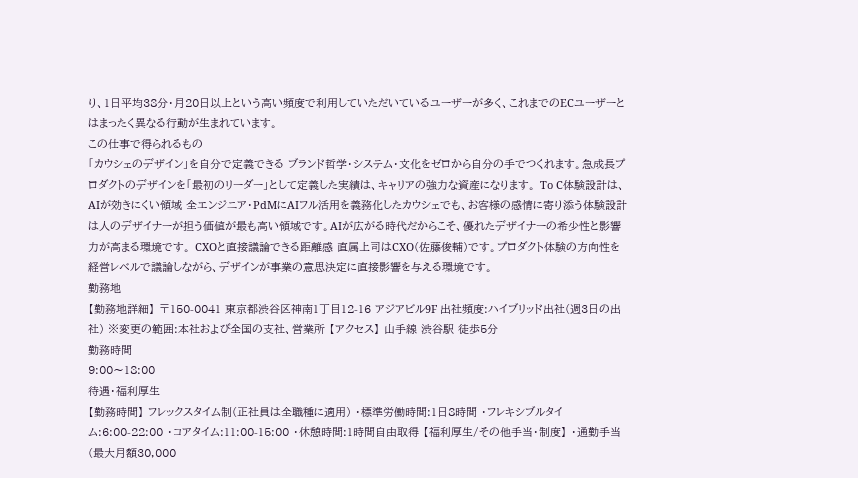り、1日平均38分・月20日以上という高い頻度で利用していただいているユーザーが多く、これまでのECユーザーとはまったく異なる行動が生まれています。
この仕事で得られるもの
「カウシェのデザイン」を自分で定義できる ブランド哲学・システム・文化をゼロから自分の手でつくれます。急成長プロダクトのデザインを「最初のリーダー」として定義した実績は、キャリアの強力な資産になります。 To C体験設計は、AIが効きにくい領域 全エンジニア・PdMにAIフル活用を義務化したカウシェでも、お客様の感情に寄り添う体験設計は人のデザイナーが担う価値が最も高い領域です。AIが広がる時代だからこそ、優れたデザイナーの希少性と影響力が高まる環境です。 CXOと直接議論できる距離感 直属上司はCXO(佐藤俊輔)です。プロダクト体験の方向性を経営レベルで議論しながら、デザインが事業の意思決定に直接影響を与える環境です。
勤務地
【勤務地詳細】 〒150-0041 東京都渋谷区神南1丁目12-16 アジアビル9F 出社頻度:ハイブリッド出社(週3日の出社) ※変更の範囲:本社および全国の支社、営業所 【アクセス】 山手線 渋谷駅 徒歩5分
勤務時間
9:00〜18:00
待遇・福利厚生
【勤務時間】 フレックスタイム制(正社員は全職種に適用) ・標準労働時間:1日8時間 ・フレキシブルタイム:6:00-22:00 ・コアタイム:11:00-15:00 ・休憩時間:1時間自由取得 【福利厚生/その他手当・制度】 ・通勤手当(最大月額30,000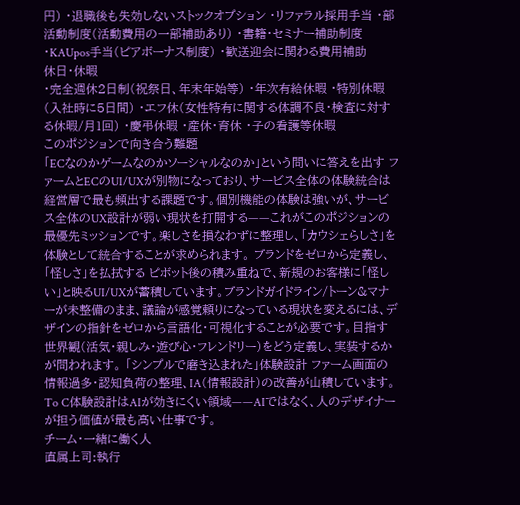円) ・退職後も失効しないストックオプション ・リファラル採用手当 ・部活動制度(活動費用の一部補助あり) ・書籍・セミナー補助制度 ・KAUpos手当(ピアボーナス制度) ・歓送迎会に関わる費用補助
休日・休暇
・完全週休2日制(祝祭日、年末年始等) ・年次有給休暇 ・特別休暇(入社時に5日間) ・エフ休(女性特有に関する体調不良・検査に対する休暇/月1回) ・慶弔休暇 ・産休・育休 ・子の看護等休暇
このポジションで向き合う難題
「ECなのかゲームなのかソーシャルなのか」という問いに答えを出す ファームとECのUI/UXが別物になっており、サービス全体の体験統合は経営層で最も頻出する課題です。個別機能の体験は強いが、サービス全体のUX設計が弱い現状を打開する——これがこのポジションの最優先ミッションです。楽しさを損なわずに整理し、「カウシェらしさ」を体験として統合することが求められます。 ブランドをゼロから定義し、「怪しさ」を払拭する ピボット後の積み重ねで、新規のお客様に「怪しい」と映るUI/UXが蓄積しています。ブランドガイドライン/トーン&マナーが未整備のまま、議論が感覚頼りになっている現状を変えるには、デザインの指針をゼロから言語化・可視化することが必要です。目指す世界観(活気・親しみ・遊び心・フレンドリー)をどう定義し、実装するかが問われます。 「シンプルで磨き込まれた」体験設計 ファーム画面の情報過多・認知負荷の整理、IA(情報設計)の改善が山積しています。 To C体験設計はAIが効きにくい領域——AIではなく、人のデザイナーが担う価値が最も高い仕事です。
チーム・一緒に働く人
直属上司:執行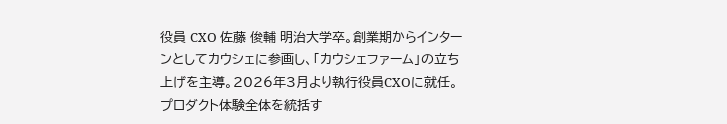役員 CXO 佐藤 俊輔 明治大学卒。創業期からインターンとしてカウシェに参画し、「カウシェファーム」の立ち上げを主導。2026年3月より執行役員CXOに就任。プロダクト体験全体を統括す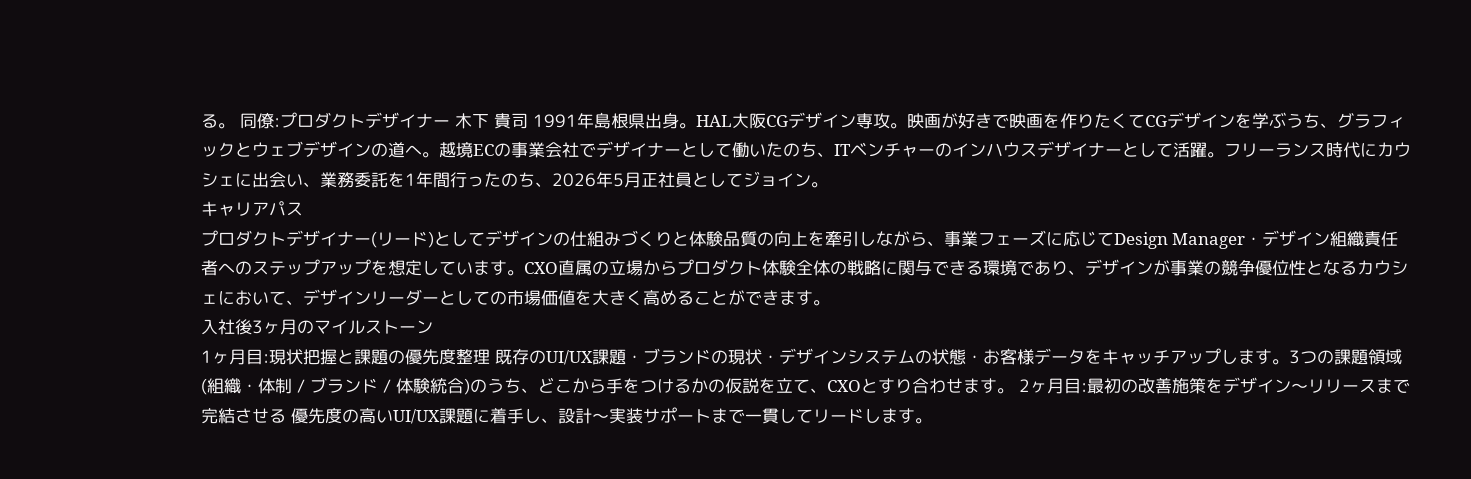る。 同僚:プロダクトデザイナー 木下 貴司 1991年島根県出身。HAL大阪CGデザイン専攻。映画が好きで映画を作りたくてCGデザインを学ぶうち、グラフィックとウェブデザインの道へ。越境ECの事業会社でデザイナーとして働いたのち、ITベンチャーのインハウスデザイナーとして活躍。フリーランス時代にカウシェに出会い、業務委託を1年間行ったのち、2026年5月正社員としてジョイン。
キャリアパス
プロダクトデザイナー(リード)としてデザインの仕組みづくりと体験品質の向上を牽引しながら、事業フェーズに応じてDesign Manager・デザイン組織責任者へのステップアップを想定しています。CXO直属の立場からプロダクト体験全体の戦略に関与できる環境であり、デザインが事業の競争優位性となるカウシェにおいて、デザインリーダーとしての市場価値を大きく高めることができます。
入社後3ヶ月のマイルストーン
1ヶ月目:現状把握と課題の優先度整理 既存のUI/UX課題・ブランドの現状・デザインシステムの状態・お客様データをキャッチアップします。3つの課題領域(組織・体制 / ブランド / 体験統合)のうち、どこから手をつけるかの仮説を立て、CXOとすり合わせます。 2ヶ月目:最初の改善施策をデザイン〜リリースまで完結させる 優先度の高いUI/UX課題に着手し、設計〜実装サポートまで一貫してリードします。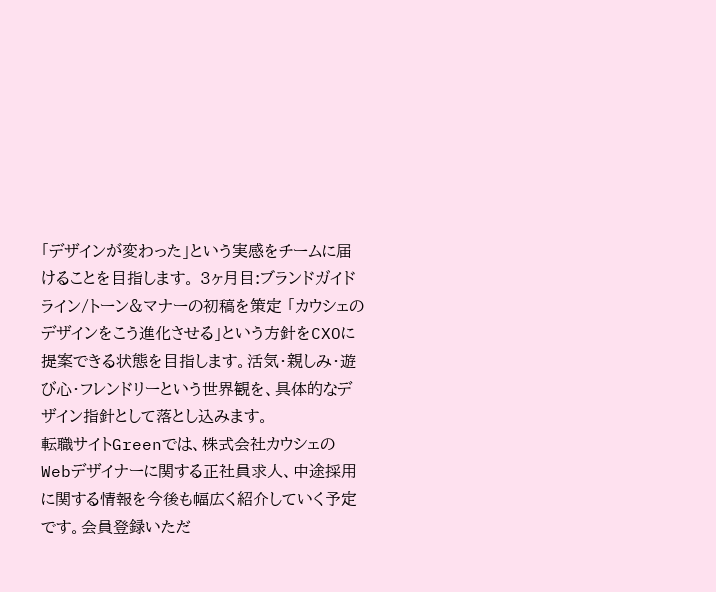「デザインが変わった」という実感をチームに届けることを目指します。 3ヶ月目:ブランドガイドライン/トーン&マナーの初稿を策定 「カウシェのデザインをこう進化させる」という方針をCXOに提案できる状態を目指します。活気・親しみ・遊び心・フレンドリーという世界観を、具体的なデザイン指針として落とし込みます。
転職サイトGreenでは、株式会社カウシェのWebデザイナーに関する正社員求人、中途採用に関する情報を今後も幅広く紹介していく予定です。会員登録いただ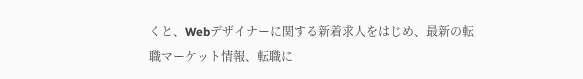くと、Webデザイナーに関する新着求人をはじめ、最新の転職マーケット情報、転職に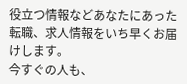役立つ情報などあなたにあった転職、求人情報をいち早くお届けします。
今すぐの人も、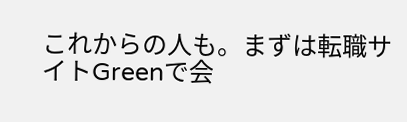これからの人も。まずは転職サイトGreenで会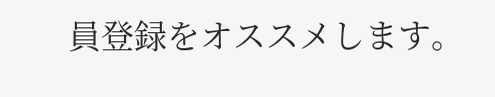員登録をオススメします。